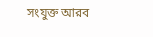সংযুক্ত আরব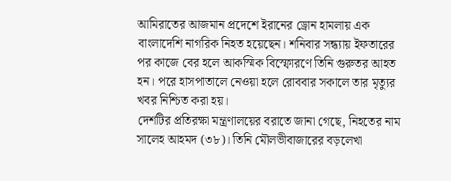আমিরাতের আজমান প্রদেশে ইরানের ড্রোন হামলায় এক বাংলাদেশি নাগরিক নিহত হয়েছেন। শনিবার সন্ধ্যায় ইফতারের পর কাজে বের হলে আকস্মিক বিস্ফোরণে তিনি গুরুতর আহত হন। পরে হাসপাতালে নেওয়া হলে রোববার সকালে তার মৃত্যুর খবর নিশ্চিত করা হয়।
দেশটির প্রতিরক্ষা মন্ত্রণালয়ের বরাতে জানা গেছে, নিহতের নাম সালেহ আহমদ (৩৮)। তিনি মৌলভীবাজারের বড়লেখা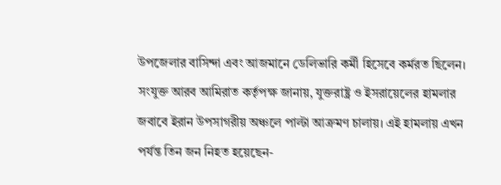উপজেলার বাসিন্দা এবং আজমানে ডেলিভারি কর্মী হিসেবে কর্মরত ছিলেন।
সংযুক্ত আরব আমিরাত কর্তৃপক্ষ জানায়, যুক্তরাষ্ট্র ও ইসরায়েলের হামলার জবাবে ইরান উপসাগরীয় অঞ্চলে পাল্টা আক্রমণ চালায়। এই হামলায় এখন পর্যন্ত তিন জন নিহত হয়েছেন-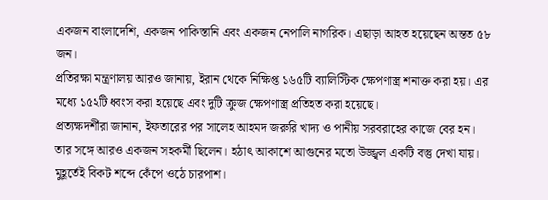একজন বাংলাদেশি, একজন পাকিস্তানি এবং একজন নেপালি নাগরিক। এছাড়া আহত হয়েছেন অন্তত ৫৮ জন।
প্রতিরক্ষা মন্ত্রণালয় আরও জানায়, ইরান থেকে নিক্ষিপ্ত ১৬৫টি ব্যালিস্টিক ক্ষেপণাস্ত্র শনাক্ত করা হয়। এর মধ্যে ১৫২টি ধ্বংস করা হয়েছে এবং দুটি ক্রুজ ক্ষেপণাস্ত্র প্রতিহত করা হয়েছে।
প্রত্যক্ষদর্শীরা জানান, ইফতারের পর সালেহ আহমদ জরুরি খাদ্য ও পানীয় সরবরাহের কাজে বের হন। তার সঙ্গে আরও একজন সহকর্মী ছিলেন। হঠাৎ আকাশে আগুনের মতো উজ্জ্বল একটি বস্তু দেখা যায়। মুহূর্তেই বিকট শব্দে কেঁপে ওঠে চারপাশ।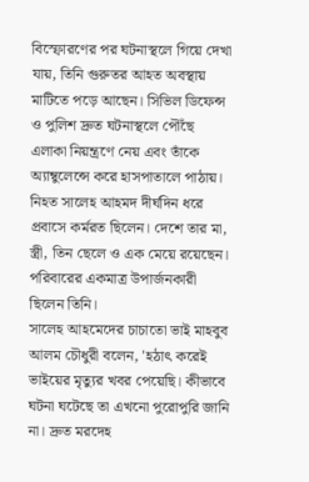বিস্ফোরণের পর ঘটনাস্থলে গিয়ে দেখা যায়, তিনি গুরুতর আহত অবস্থায় মাটিতে পড়ে আছেন। সিভিল ডিফেন্স ও পুলিশ দ্রুত ঘটনাস্থলে পৌঁছে এলাকা নিয়ন্ত্রণে নেয় এবং তাঁকে অ্যাম্বুলেন্সে করে হাসপাতালে পাঠায়।
নিহত সালেহ আহমদ দীর্ঘদিন ধরে প্রবাসে কর্মরত ছিলেন। দেশে তার মা, স্ত্রী, তিন ছেলে ও এক মেয়ে রয়েছেন। পরিবারের একমাত্র উপার্জনকারী ছিলেন তিনি।
সালেহ আহমেদের চাচাতো ভাই মাহবুব আলম চৌধুরী বলেন, 'হঠাৎ করেই ভাইয়ের মৃত্যুর খবর পেয়েছি। কীভাবে ঘটনা ঘটেছে তা এখনো পুরোপুরি জানি না। দ্রুত মরদেহ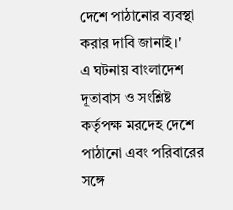দেশে পাঠানোর ব্যবস্থা করার দাবি জানাই।'
এ ঘটনায় বাংলাদেশ দূতাবাস ও সংশ্লিষ্ট কর্তৃপক্ষ মরদেহ দেশে পাঠানো এবং পরিবারের সঙ্গে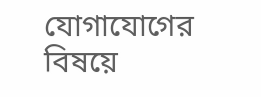যোগাযোগের বিষয়ে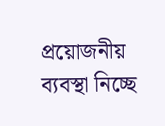প্রয়োজনীয় ব্যবস্থা নিচ্ছে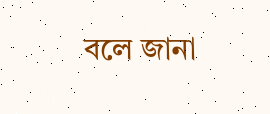বলে জানা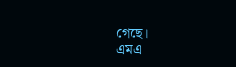গেছে।
এমএ